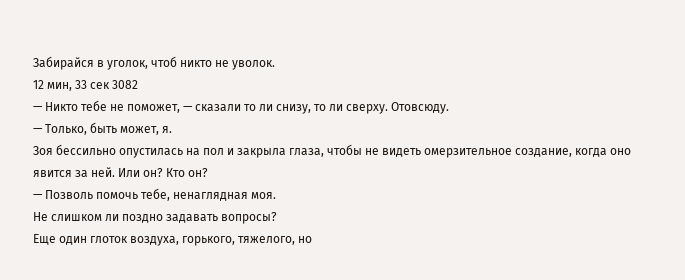Забирайся в уголок, чтоб никто не уволок.
12 мин, 33 сек 3082
— Никто тебе не поможет, — сказали то ли снизу, то ли сверху. Отовсюду.
— Только, быть может, я.
Зоя бессильно опустилась на пол и закрыла глаза, чтобы не видеть омерзительное создание, когда оно явится за ней. Или он? Кто он?
— Позволь помочь тебе, ненаглядная моя.
Не слишком ли поздно задавать вопросы?
Еще один глоток воздуха, горького, тяжелого, но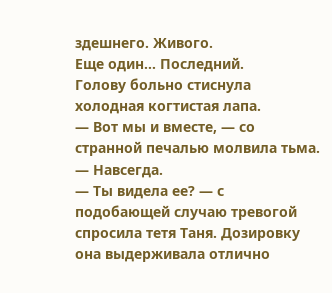здешнего. Живого.
Еще один… Последний.
Голову больно стиснула холодная когтистая лапа.
— Вот мы и вместе, — со странной печалью молвила тьма.
— Навсегда.
— Ты видела ее? — с подобающей случаю тревогой спросила тетя Таня. Дозировку она выдерживала отлично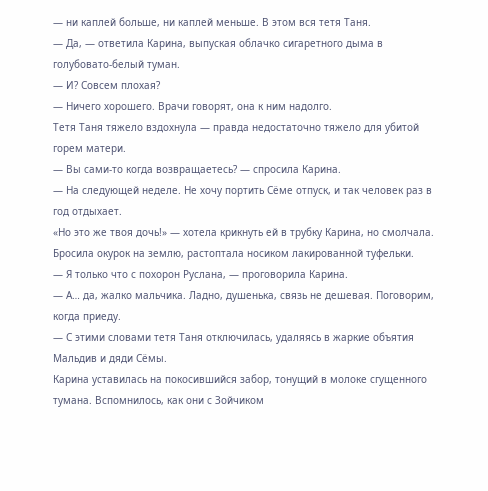— ни каплей больше, ни каплей меньше. В этом вся тетя Таня.
— Да, — ответила Карина, выпуская облачко сигаретного дыма в голубовато-белый туман.
— И? Совсем плохая?
— Ничего хорошего. Врачи говорят, она к ним надолго.
Тетя Таня тяжело вздохнула — правда недостаточно тяжело для убитой горем матери.
— Вы сами-то когда возвращаетесь? — спросила Карина.
— На следующей неделе. Не хочу портить Сёме отпуск, и так человек раз в год отдыхает.
«Но это же твоя дочь!» — хотела крикнуть ей в трубку Карина, но смолчала. Бросила окурок на землю, растоптала носиком лакированной туфельки.
— Я только что с похорон Руслана, — проговорила Карина.
— А… да, жалко мальчика. Ладно, душенька, связь не дешевая. Поговорим, когда приеду.
— С этими словами тетя Таня отключилась, удаляясь в жаркие объятия Мальдив и дяди Сёмы.
Карина уставилась на покосившийся забор, тонущий в молоке сгущенного тумана. Вспомнилось, как они с Зойчиком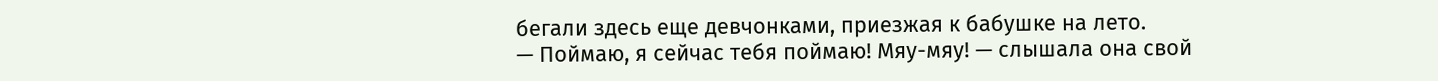бегали здесь еще девчонками, приезжая к бабушке на лето.
— Поймаю, я сейчас тебя поймаю! Мяу-мяу! — слышала она свой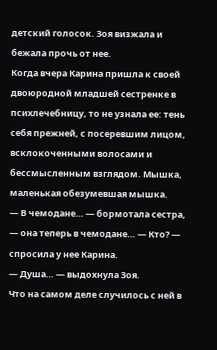детский голосок. Зоя визжала и бежала прочь от нее.
Когда вчера Карина пришла к своей двоюродной младшей сестренке в психлечебницу, то не узнала ее: тень себя прежней, с посеревшим лицом, всклокоченными волосами и бессмысленным взглядом. Мышка, маленькая обезумевшая мышка.
— В чемодане… — бормотала сестра, — она теперь в чемодане… — Кто? — спросила у нее Карина.
— Душа… — выдохнула Зоя.
Что на самом деле случилось с ней в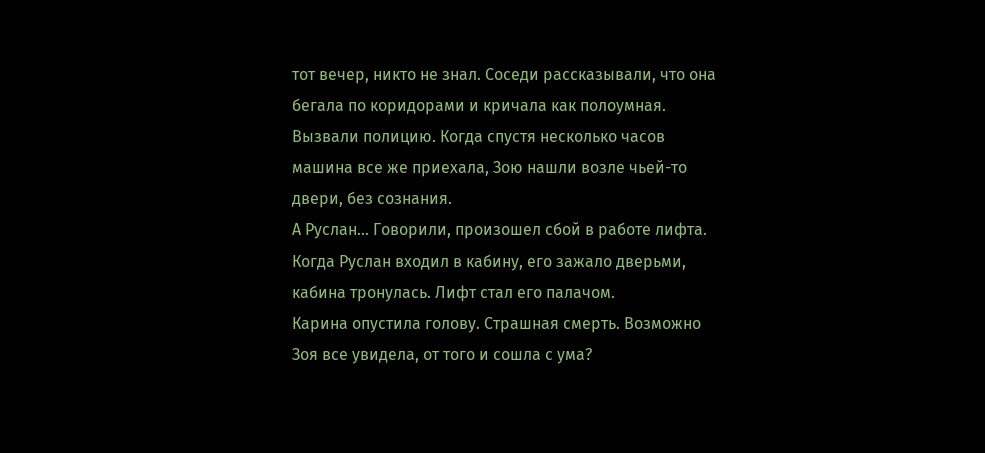тот вечер, никто не знал. Соседи рассказывали, что она бегала по коридорами и кричала как полоумная. Вызвали полицию. Когда спустя несколько часов машина все же приехала, Зою нашли возле чьей-то двери, без сознания.
А Руслан… Говорили, произошел сбой в работе лифта. Когда Руслан входил в кабину, его зажало дверьми, кабина тронулась. Лифт стал его палачом.
Карина опустила голову. Страшная смерть. Возможно Зоя все увидела, от того и сошла с ума?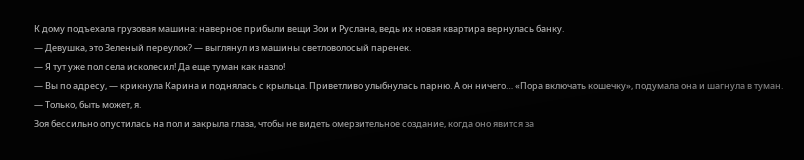К дому подъехала грузовая машина: наверное прибыли вещи Зои и Руслана, ведь их новая квартира вернулась банку.
— Девушка, это Зеленый переулок? — выглянул из машины светловолосый паренек.
— Я тут уже пол села исколесил! Да еще туман как назло!
— Вы по адресу, — крикнула Карина и поднялась с крыльца. Приветливо улыбнулась парню. А он ничего… «Пора включать кошечку», подумала она и шагнула в туман.
— Только, быть может, я.
Зоя бессильно опустилась на пол и закрыла глаза, чтобы не видеть омерзительное создание, когда оно явится за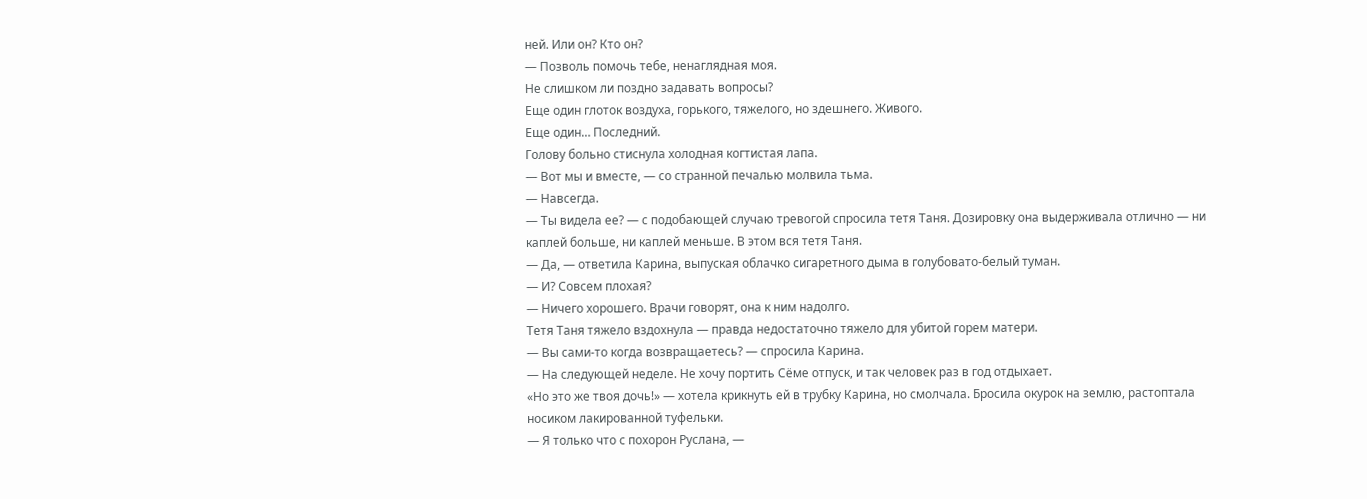ней. Или он? Кто он?
— Позволь помочь тебе, ненаглядная моя.
Не слишком ли поздно задавать вопросы?
Еще один глоток воздуха, горького, тяжелого, но здешнего. Живого.
Еще один… Последний.
Голову больно стиснула холодная когтистая лапа.
— Вот мы и вместе, — со странной печалью молвила тьма.
— Навсегда.
— Ты видела ее? — с подобающей случаю тревогой спросила тетя Таня. Дозировку она выдерживала отлично — ни каплей больше, ни каплей меньше. В этом вся тетя Таня.
— Да, — ответила Карина, выпуская облачко сигаретного дыма в голубовато-белый туман.
— И? Совсем плохая?
— Ничего хорошего. Врачи говорят, она к ним надолго.
Тетя Таня тяжело вздохнула — правда недостаточно тяжело для убитой горем матери.
— Вы сами-то когда возвращаетесь? — спросила Карина.
— На следующей неделе. Не хочу портить Сёме отпуск, и так человек раз в год отдыхает.
«Но это же твоя дочь!» — хотела крикнуть ей в трубку Карина, но смолчала. Бросила окурок на землю, растоптала носиком лакированной туфельки.
— Я только что с похорон Руслана, —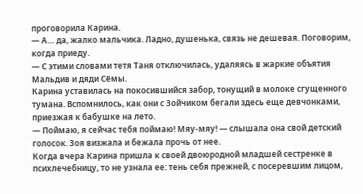проговорила Карина.
— А… да, жалко мальчика. Ладно, душенька, связь не дешевая. Поговорим, когда приеду.
— С этими словами тетя Таня отключилась, удаляясь в жаркие объятия Мальдив и дяди Сёмы.
Карина уставилась на покосившийся забор, тонущий в молоке сгущенного тумана. Вспомнилось, как они с Зойчиком бегали здесь еще девчонками, приезжая к бабушке на лето.
— Поймаю, я сейчас тебя поймаю! Мяу-мяу! — слышала она свой детский голосок. Зоя визжала и бежала прочь от нее.
Когда вчера Карина пришла к своей двоюродной младшей сестренке в психлечебницу, то не узнала ее: тень себя прежней, с посеревшим лицом,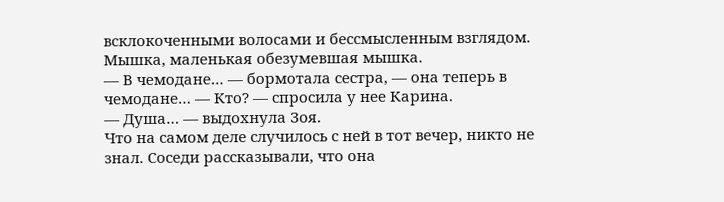всклокоченными волосами и бессмысленным взглядом. Мышка, маленькая обезумевшая мышка.
— В чемодане… — бормотала сестра, — она теперь в чемодане… — Кто? — спросила у нее Карина.
— Душа… — выдохнула Зоя.
Что на самом деле случилось с ней в тот вечер, никто не знал. Соседи рассказывали, что она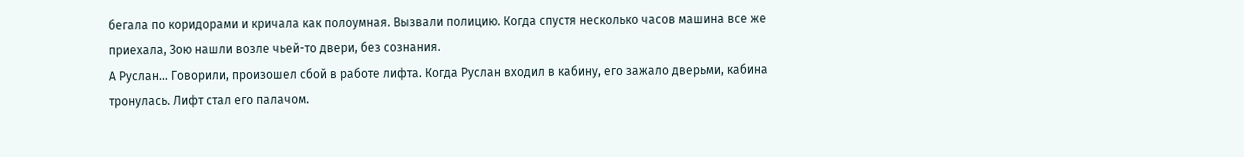бегала по коридорами и кричала как полоумная. Вызвали полицию. Когда спустя несколько часов машина все же приехала, Зою нашли возле чьей-то двери, без сознания.
А Руслан… Говорили, произошел сбой в работе лифта. Когда Руслан входил в кабину, его зажало дверьми, кабина тронулась. Лифт стал его палачом.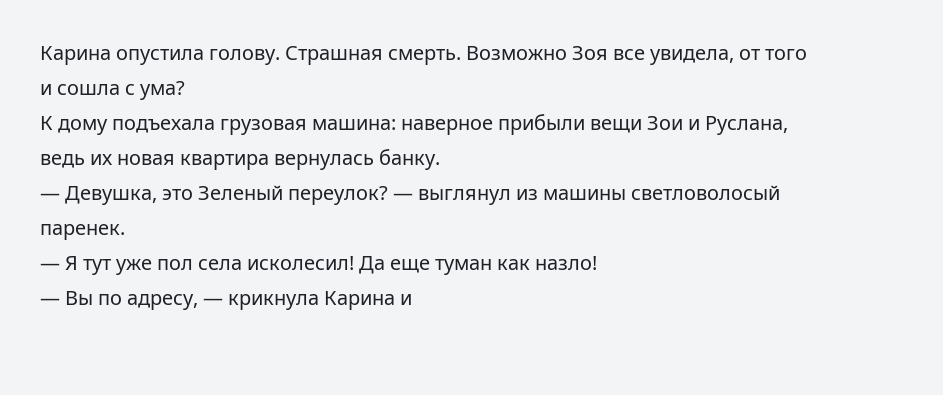Карина опустила голову. Страшная смерть. Возможно Зоя все увидела, от того и сошла с ума?
К дому подъехала грузовая машина: наверное прибыли вещи Зои и Руслана, ведь их новая квартира вернулась банку.
— Девушка, это Зеленый переулок? — выглянул из машины светловолосый паренек.
— Я тут уже пол села исколесил! Да еще туман как назло!
— Вы по адресу, — крикнула Карина и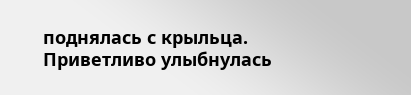поднялась с крыльца. Приветливо улыбнулась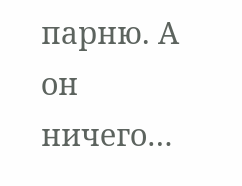парню. А он ничего…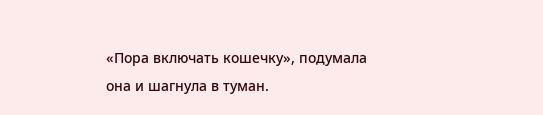«Пора включать кошечку», подумала она и шагнула в туман.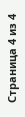Страница 4 из 4